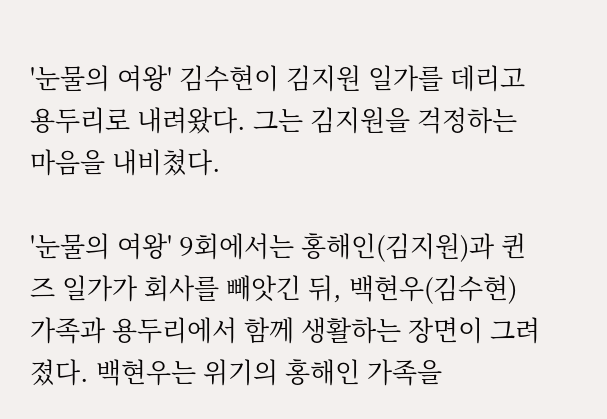'눈물의 여왕' 김수현이 김지원 일가를 데리고 용두리로 내려왔다. 그는 김지원을 걱정하는 마음을 내비쳤다.

'눈물의 여왕' 9회에서는 홍해인(김지원)과 퀸즈 일가가 회사를 빼앗긴 뒤, 백현우(김수현) 가족과 용두리에서 함께 생활하는 장면이 그려졌다. 백현우는 위기의 홍해인 가족을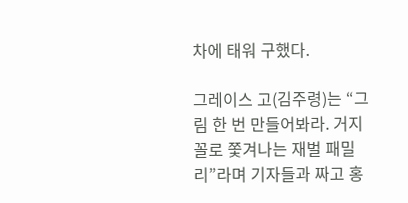차에 태워 구했다.

그레이스 고(김주령)는 “그림 한 번 만들어봐라. 거지꼴로 쫓겨나는 재벌 패밀리”라며 기자들과 짜고 홍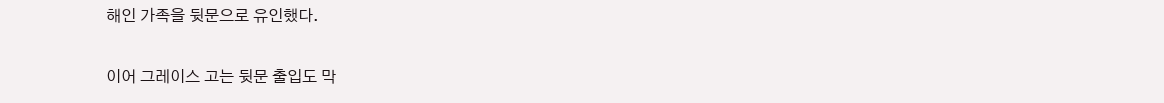해인 가족을 뒷문으로 유인했다.

이어 그레이스 고는 뒷문 출입도 막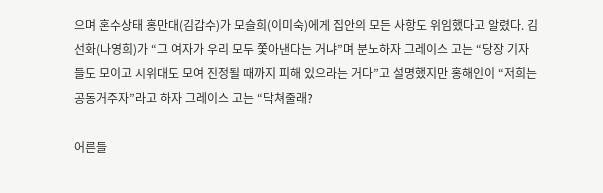으며 혼수상태 홍만대(김갑수)가 모슬희(이미숙)에게 집안의 모든 사항도 위임했다고 알렸다. 김선화(나영희)가 “그 여자가 우리 모두 쫓아낸다는 거냐”며 분노하자 그레이스 고는 “당장 기자들도 모이고 시위대도 모여 진정될 때까지 피해 있으라는 거다”고 설명했지만 홍해인이 “저희는 공동거주자”라고 하자 그레이스 고는 “닥쳐줄래?

어른들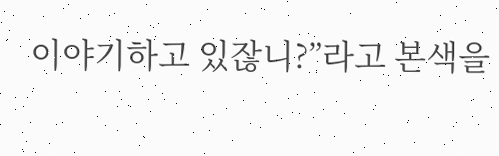이야기하고 있잖니?”라고 본색을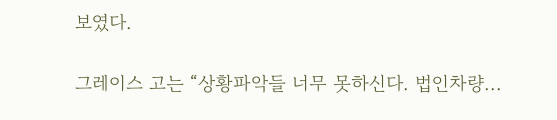보였다.

그레이스 고는 “상황파악들 너무 못하신다. 법인차량...